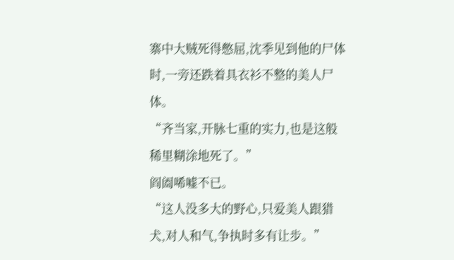寨中大贼死得憋屈,沈季见到他的尸体时,一旁还跌着具衣衫不整的美人尸体。
“齐当家,开脉七重的实力,也是这般稀里糊涂地死了。”
阎阖唏嘘不已。
“这人没多大的野心,只爱美人跟猎犬,对人和气,争执时多有让步。”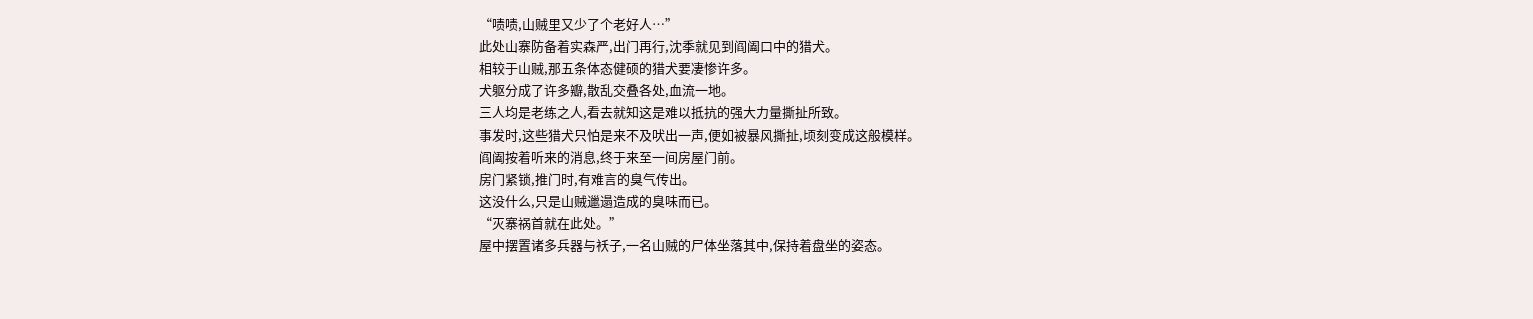“啧啧,山贼里又少了个老好人…”
此处山寨防备着实森严,出门再行,沈季就见到阎阖口中的猎犬。
相较于山贼,那五条体态健硕的猎犬要凄惨许多。
犬躯分成了许多瓣,散乱交叠各处,血流一地。
三人均是老练之人,看去就知这是难以抵抗的强大力量撕扯所致。
事发时,这些猎犬只怕是来不及吠出一声,便如被暴风撕扯,顷刻变成这般模样。
阎阖按着听来的消息,终于来至一间房屋门前。
房门紧锁,推门时,有难言的臭气传出。
这没什么,只是山贼邋遢造成的臭味而已。
“灭寨祸首就在此处。”
屋中摆置诸多兵器与袄子,一名山贼的尸体坐落其中,保持着盘坐的姿态。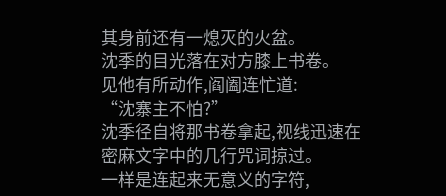其身前还有一熄灭的火盆。
沈季的目光落在对方膝上书卷。
见他有所动作,阎阖连忙道:
“沈寨主不怕?”
沈季径自将那书卷拿起,视线迅速在密麻文字中的几行咒词掠过。
一样是连起来无意义的字符,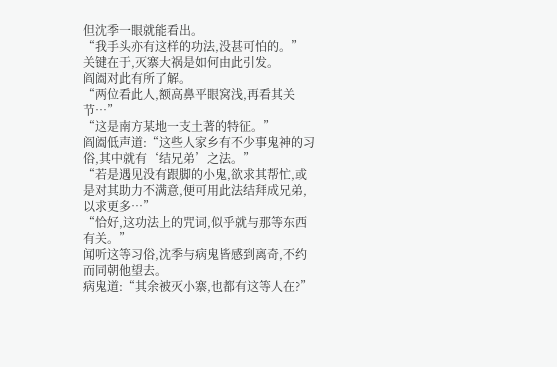但沈季一眼就能看出。
“我手头亦有这样的功法,没甚可怕的。”
关键在于,灭寨大祸是如何由此引发。
阎阖对此有所了解。
“两位看此人,额高鼻平眼窝浅,再看其关节…”
“这是南方某地一支土著的特征。”
阎阖低声道:“这些人家乡有不少事鬼神的习俗,其中就有‘结兄弟’之法。”
“若是遇见没有跟脚的小鬼,欲求其帮忙,或是对其助力不满意,便可用此法结拜成兄弟,以求更多…”
“恰好,这功法上的咒词,似乎就与那等东西有关。”
闻听这等习俗,沈季与病鬼皆感到离奇,不约而同朝他望去。
病鬼道:“其余被灭小寨,也都有这等人在?”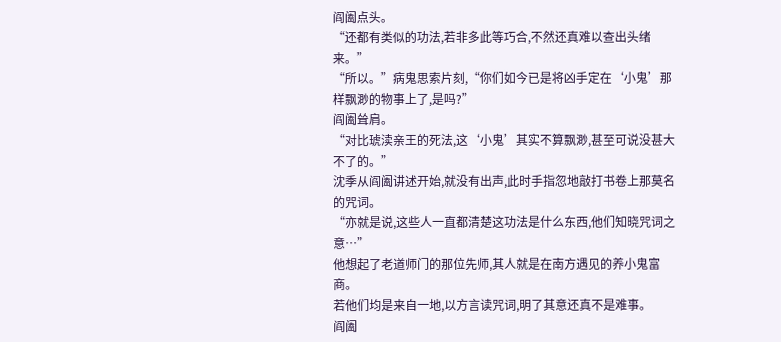阎阖点头。
“还都有类似的功法,若非多此等巧合,不然还真难以查出头绪来。”
“所以。”病鬼思索片刻,“你们如今已是将凶手定在‘小鬼’那样飘渺的物事上了,是吗?”
阎阖耸肩。
“对比琥渎亲王的死法,这‘小鬼’其实不算飘渺,甚至可说没甚大不了的。”
沈季从阎阖讲述开始,就没有出声,此时手指忽地敲打书卷上那莫名的咒词。
“亦就是说,这些人一直都清楚这功法是什么东西,他们知晓咒词之意…”
他想起了老道师门的那位先师,其人就是在南方遇见的养小鬼富商。
若他们均是来自一地,以方言读咒词,明了其意还真不是难事。
阎阖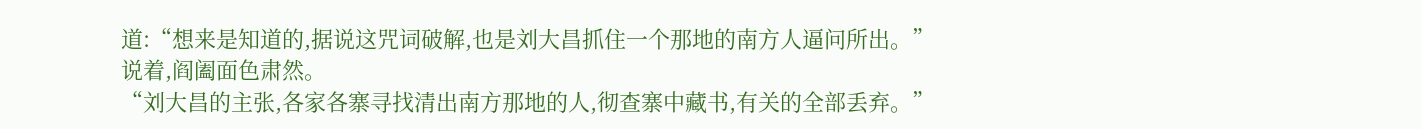道:“想来是知道的,据说这咒词破解,也是刘大昌抓住一个那地的南方人逼问所出。”
说着,阎阖面色肃然。
“刘大昌的主张,各家各寨寻找清出南方那地的人,彻查寨中藏书,有关的全部丢弃。”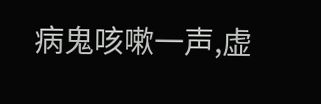病鬼咳嗽一声,虚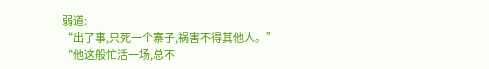弱道:
“出了事,只死一个寨子,祸害不得其他人。”
“他这般忙活一场,总不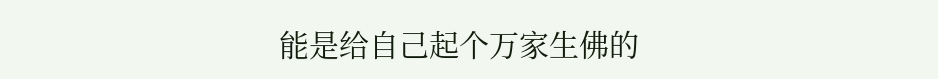能是给自己起个万家生佛的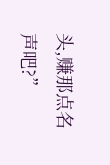头,赚那点名声吧?”